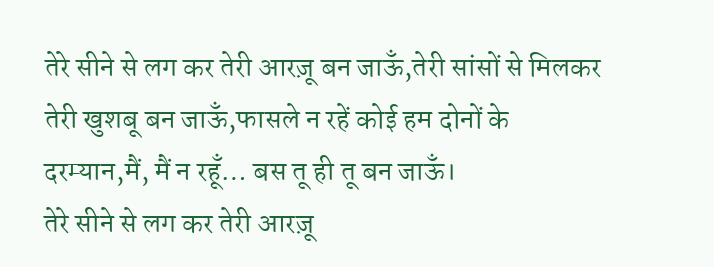तेरे सीने से लग कर तेरी आरज़ू बन जाऊँ,तेरी सांसों से मिलकर तेरी खुशबू बन जाऊँ,फासले न रहें कोई हम दोनों के दरम्यान,मैं, मैं न रहूँ… बस तू ही तू बन जाऊँ।
तेरे सीने से लग कर तेरी आरज़ू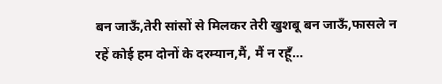बन जाऊँ,तेरी सांसों से मिलकर तेरी खुशबू बन जाऊँ,फासले न रहें कोई हम दोनों के दरम्यान,मैं, मैं न रहूँ…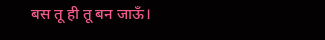बस तू ही तू बन जाऊँ।